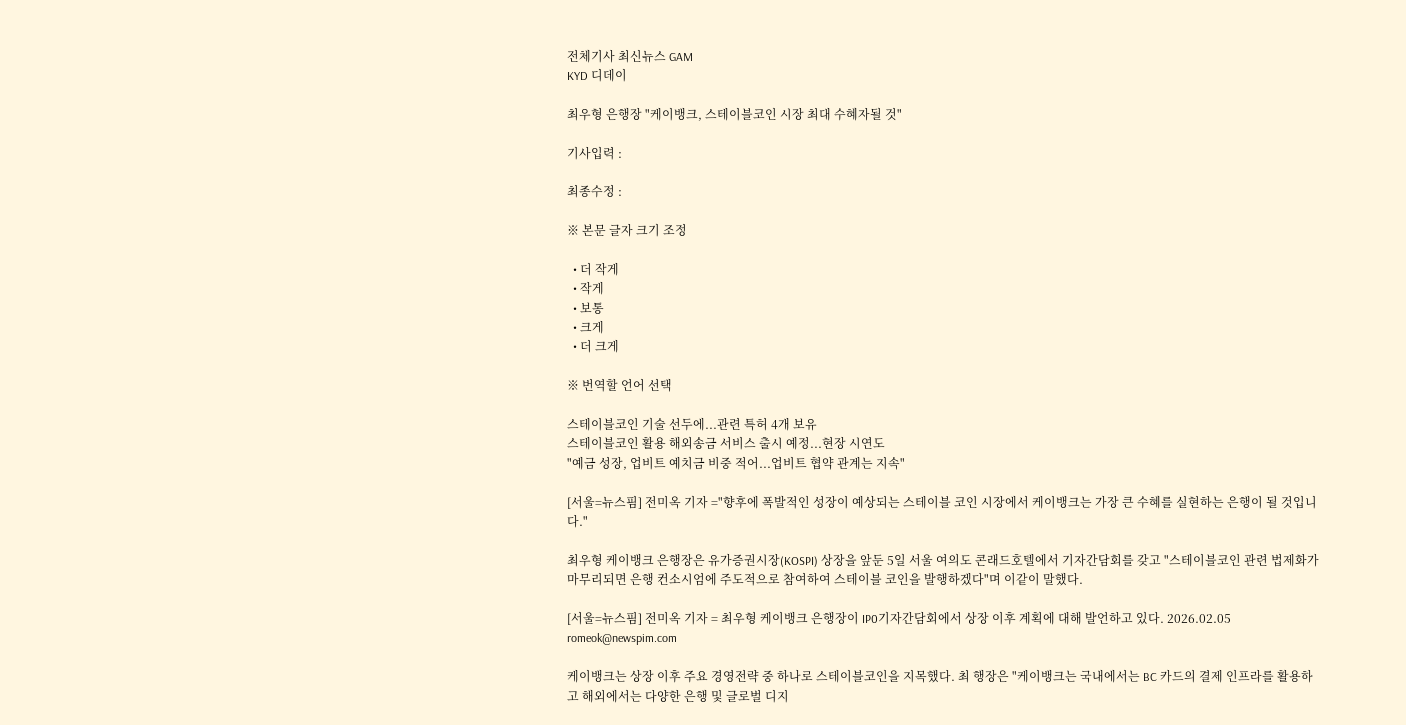전체기사 최신뉴스 GAM
KYD 디데이

최우형 은행장 "케이뱅크, 스테이블코인 시장 최대 수혜자될 것"

기사입력 :

최종수정 :

※ 본문 글자 크기 조정

  • 더 작게
  • 작게
  • 보통
  • 크게
  • 더 크게

※ 번역할 언어 선택

스테이블코인 기술 선두에...관련 특허 4개 보유
스테이블코인 활용 해외송금 서비스 출시 예정...현장 시연도
"예금 성장, 업비트 예치금 비중 적어...업비트 협약 관계는 지속"

[서울=뉴스핌] 전미옥 기자 ="향후에 폭발적인 성장이 예상되는 스테이블 코인 시장에서 케이뱅크는 가장 큰 수혜를 실현하는 은행이 될 것입니다."

최우형 케이뱅크 은행장은 유가증권시장(KOSPI) 상장을 앞둔 5일 서울 여의도 콘래드호텔에서 기자간담회를 갖고 "스테이블코인 관련 법제화가 마무리되면 은행 컨소시엄에 주도적으로 참여하여 스테이블 코인을 발행하겠다"며 이같이 말했다.

[서울=뉴스핌] 전미옥 기자 = 최우형 케이뱅크 은행장이 IP0기자간담회에서 상장 이후 계획에 대해 발언하고 있다. 2026.02.05 romeok@newspim.com

케이뱅크는 상장 이후 주요 경영전략 중 하나로 스테이블코인을 지목했다. 최 행장은 "케이뱅크는 국내에서는 BC 카드의 결제 인프라를 활용하고 해외에서는 다양한 은행 및 글로벌 디지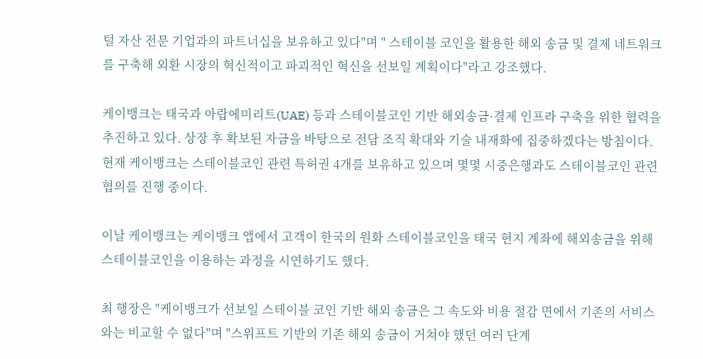털 자산 전문 기업과의 파트너십을 보유하고 있다"며 " 스테이블 코인을 활용한 해외 송금 및 결제 네트워크를 구축해 외환 시장의 혁신적이고 파괴적인 혁신을 선보일 계획이다"라고 강조했다.

케이뱅크는 태국과 아랍에미리트(UAE) 등과 스테이블코인 기반 해외송금·결제 인프라 구축을 위한 협력을 추진하고 있다. 상장 후 확보된 자금을 바탕으로 전담 조직 확대와 기술 내재화에 집중하겠다는 방침이다. 현재 케이뱅크는 스테이블코인 관련 특허권 4개를 보유하고 있으며 몇몇 시중은행과도 스테이블코인 관련 협의를 진행 중이다.

이날 케이뱅크는 케이뱅크 앱에서 고객이 한국의 원화 스테이블코인을 태국 현지 계좌에 해외송금을 위해 스테이블코인을 이용하는 과정을 시연하기도 했다.

최 행장은 "케이뱅크가 선보일 스테이블 코인 기반 해외 송금은 그 속도와 비용 절감 면에서 기존의 서비스와는 비교할 수 없다"며 "스위프트 기반의 기존 해외 송금이 거쳐야 했던 여러 단계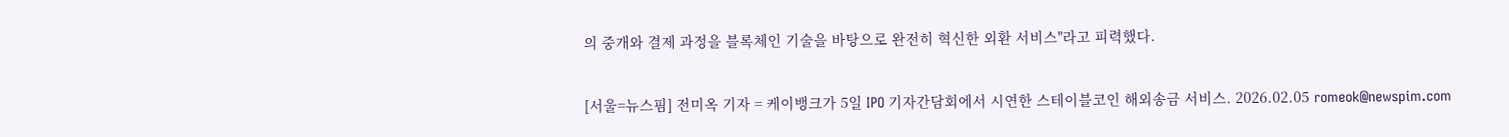의 중개와 결제 과정을 블록체인 기술을 바탕으로 완전히 혁신한 외환 서비스"라고 피력했다.

[서울=뉴스핌] 전미옥 기자 = 케이뱅크가 5일 IPO 기자간담회에서 시연한 스테이블코인 해외송금 서비스. 2026.02.05 romeok@newspim.com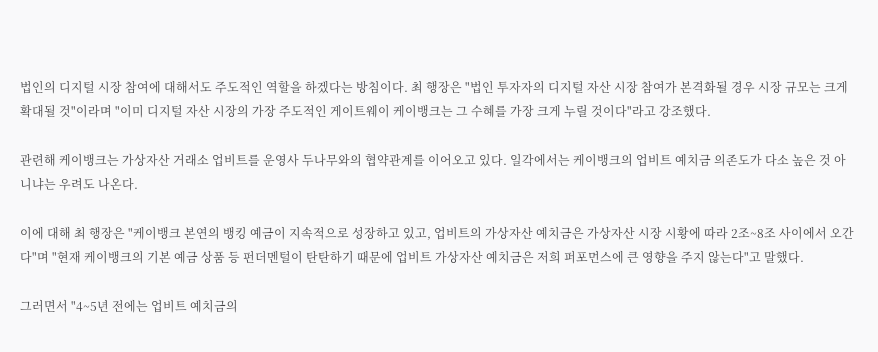법인의 디지털 시장 참여에 대해서도 주도적인 역할을 하겠다는 방침이다. 최 행장은 "법인 투자자의 디지털 자산 시장 참여가 본격화될 경우 시장 규모는 크게 확대될 것"이라며 "이미 디지털 자산 시장의 가장 주도적인 게이트웨이 케이뱅크는 그 수혜를 가장 크게 누릴 것이다"라고 강조했다.

관련해 케이뱅크는 가상자산 거래소 업비트를 운영사 두나무와의 협약관계를 이어오고 있다. 일각에서는 케이뱅크의 업비트 예치금 의존도가 다소 높은 것 아니냐는 우려도 나온다.

이에 대해 최 행장은 "케이뱅크 본연의 뱅킹 예금이 지속적으로 성장하고 있고, 업비트의 가상자산 예치금은 가상자산 시장 시황에 따라 2조~8조 사이에서 오간다"며 "현재 케이뱅크의 기본 예금 상품 등 펀더멘털이 탄탄하기 때문에 업비트 가상자산 예치금은 저희 퍼포먼스에 큰 영향을 주지 않는다"고 말했다.

그러면서 "4~5년 전에는 업비트 예치금의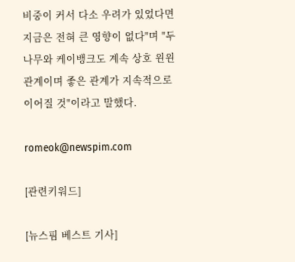비중이 커서 다소 우려가 있었다면 지금은 전혀 큰 영향이 없다"며 "두나무와 케이뱅크도 계속 상호 윈윈 관계이며 좋은 관계가 지속적으로 이어질 것"이라고 말했다.

romeok@newspim.com

[관련키워드]

[뉴스핌 베스트 기사]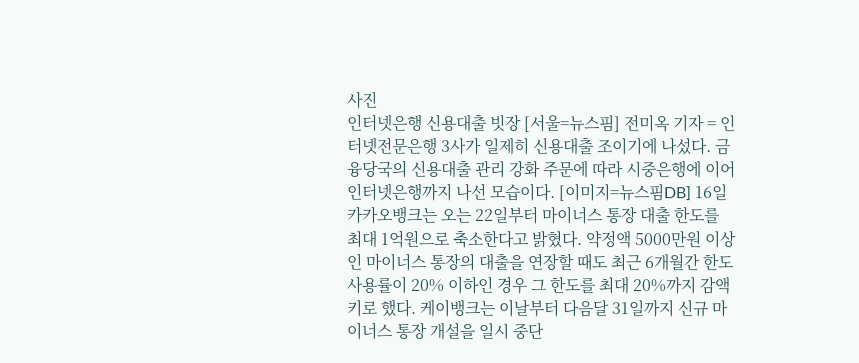사진
인터넷은행 신용대출 빗장 [서울=뉴스핌] 전미옥 기자 = 인터넷전문은행 3사가 일제히 신용대출 조이기에 나섰다. 금융당국의 신용대출 관리 강화 주문에 따라 시중은행에 이어 인터넷은행까지 나선 모습이다. [이미지=뉴스핌DB] 16일 카카오뱅크는 오는 22일부터 마이너스 통장 대출 한도를 최대 1억원으로 축소한다고 밝혔다. 약정액 5000만원 이상인 마이너스 통장의 대출을 연장할 때도 최근 6개월간 한도 사용률이 20% 이하인 경우 그 한도를 최대 20%까지 감액키로 했다. 케이뱅크는 이날부터 다음달 31일까지 신규 마이너스 통장 개설을 일시 중단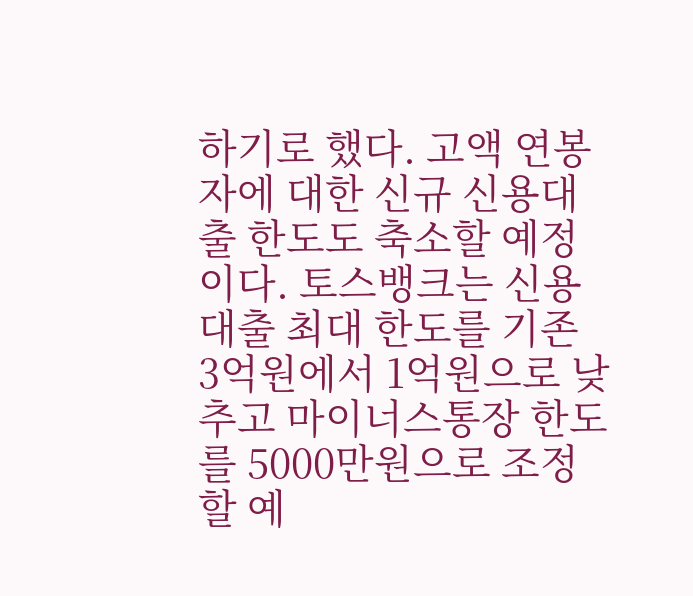하기로 했다. 고액 연봉자에 대한 신규 신용대출 한도도 축소할 예정이다. 토스뱅크는 신용대출 최대 한도를 기존 3억원에서 1억원으로 낮추고 마이너스통장 한도를 5000만원으로 조정할 예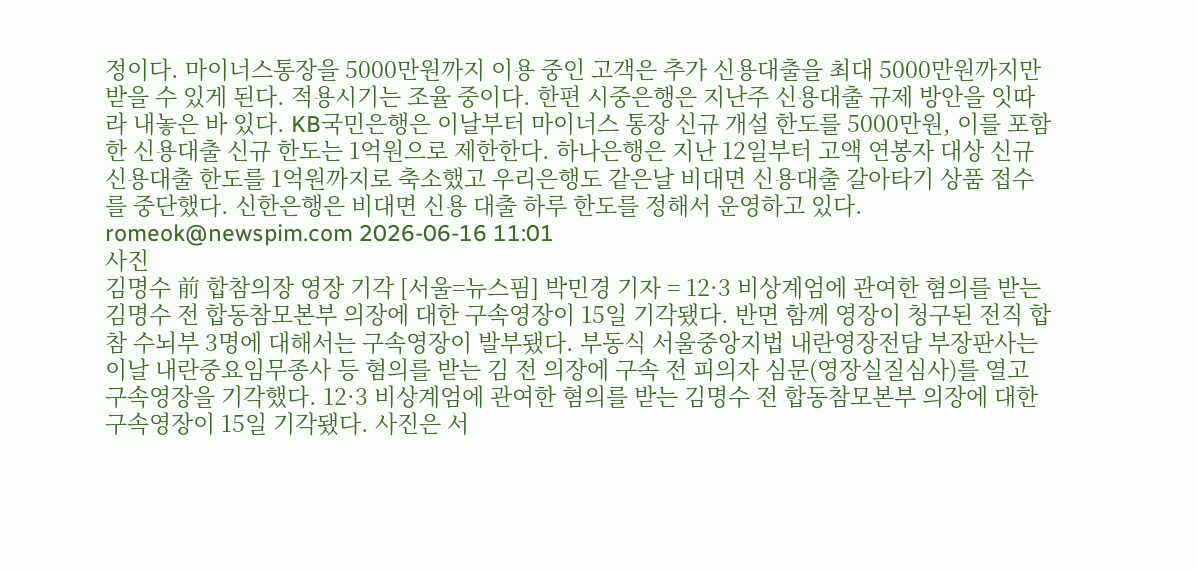정이다. 마이너스통장을 5000만원까지 이용 중인 고객은 추가 신용대출을 최대 5000만원까지만 받을 수 있게 된다. 적용시기는 조율 중이다. 한편 시중은행은 지난주 신용대출 규제 방안을 잇따라 내놓은 바 있다. KB국민은행은 이날부터 마이너스 통장 신규 개설 한도를 5000만원, 이를 포함한 신용대출 신규 한도는 1억원으로 제한한다. 하나은행은 지난 12일부터 고액 연봉자 대상 신규 신용대출 한도를 1억원까지로 축소했고 우리은행도 같은날 비대면 신용대출 갈아타기 상품 접수를 중단했다. 신한은행은 비대면 신용 대출 하루 한도를 정해서 운영하고 있다. romeok@newspim.com 2026-06-16 11:01
사진
김명수 前 합참의장 영장 기각 [서울=뉴스핌] 박민경 기자 = 12·3 비상계엄에 관여한 혐의를 받는 김명수 전 합동참모본부 의장에 대한 구속영장이 15일 기각됐다. 반면 함께 영장이 청구된 전직 합참 수뇌부 3명에 대해서는 구속영장이 발부됐다. 부동식 서울중앙지법 내란영장전담 부장판사는 이날 내란중요임무종사 등 혐의를 받는 김 전 의장에 구속 전 피의자 심문(영장실질심사)를 열고 구속영장을 기각했다. 12·3 비상계엄에 관여한 혐의를 받는 김명수 전 합동참모본부 의장에 대한 구속영장이 15일 기각됐다. 사진은 서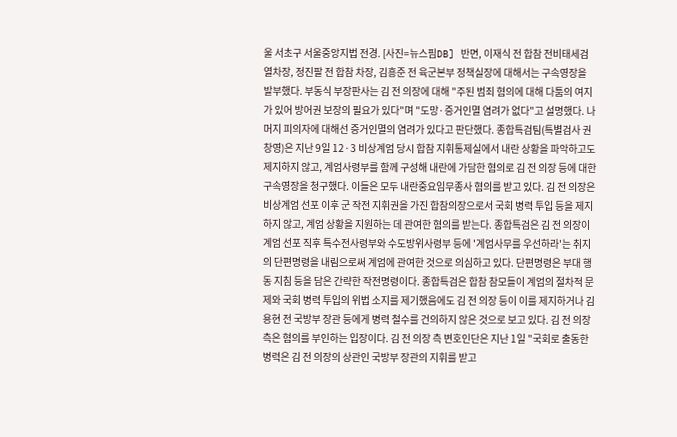울 서초구 서울중앙지법 전경. [사진=뉴스핌DB] 반면, 이재식 전 합참 전비태세검열차장, 정진팔 전 합참 차장, 김흥준 전 육군본부 정책실장에 대해서는 구속영장을 발부했다. 부동식 부장판사는 김 전 의장에 대해 "주된 범죄 혐의에 대해 다툼의 여지가 있어 방어권 보장의 필요가 있다"며 "도망·증거인멸 염려가 없다"고 설명했다. 나머지 피의자에 대해선 증거인멸의 염려가 있다고 판단했다. 종합특검팀(특별검사 권창영)은 지난 9일 12·3 비상계엄 당시 합참 지휘통제실에서 내란 상황을 파악하고도 제지하지 않고, 계엄사령부를 함께 구성해 내란에 가담한 혐의로 김 전 의장 등에 대한 구속영장을 청구했다. 이들은 모두 내란중요임무종사 혐의를 받고 있다. 김 전 의장은 비상계엄 선포 이후 군 작전 지휘권을 가진 합참의장으로서 국회 병력 투입 등을 제지하지 않고, 계엄 상황을 지원하는 데 관여한 혐의를 받는다. 종합특검은 김 전 의장이 계엄 선포 직후 특수전사령부와 수도방위사령부 등에 '계엄사무를 우선하라'는 취지의 단편명령을 내림으로써 계엄에 관여한 것으로 의심하고 있다. 단편명령은 부대 행동 지침 등을 담은 간략한 작전명령이다. 종합특검은 합참 참모들이 계엄의 절차적 문제와 국회 병력 투입의 위법 소지를 제기했음에도 김 전 의장 등이 이를 제지하거나 김용현 전 국방부 장관 등에게 병력 철수를 건의하지 않은 것으로 보고 있다. 김 전 의장 측은 혐의를 부인하는 입장이다. 김 전 의장 측 변호인단은 지난 1일 "국회로 출동한 병력은 김 전 의장의 상관인 국방부 장관의 지휘를 받고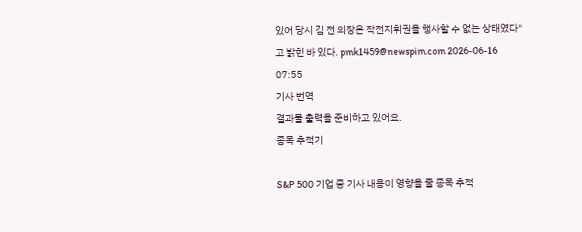있어 당시 김 전 의장은 작전지휘권을 행사할 수 없는 상태였다"고 밝힌 바 있다. pmk1459@newspim.com 2026-06-16 07:55
기사 번역
결과물 출력을 준비하고 있어요.
종목 추적기

S&P 500 기업 중 기사 내용이 영향을 줄 종목 추적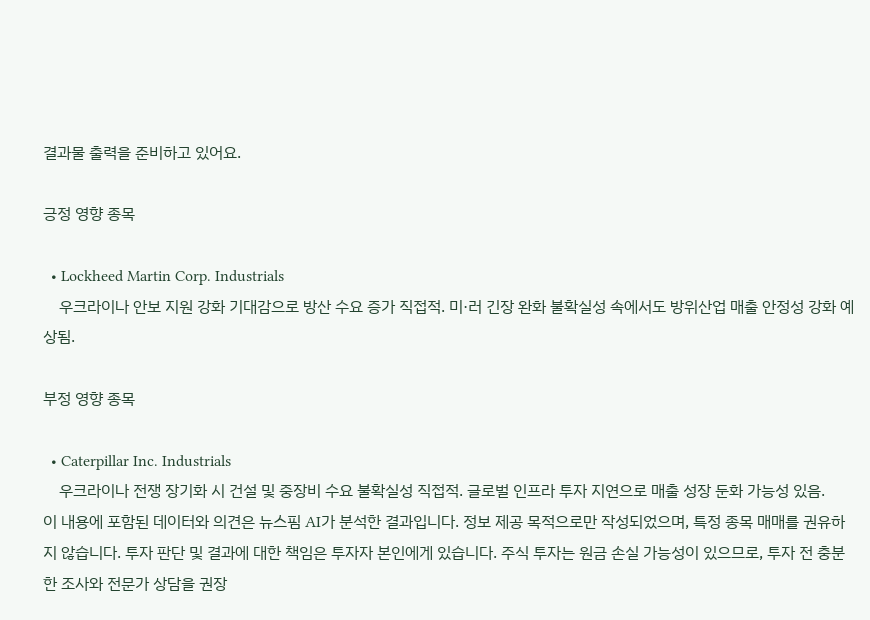결과물 출력을 준비하고 있어요.

긍정 영향 종목

  • Lockheed Martin Corp. Industrials
    우크라이나 안보 지원 강화 기대감으로 방산 수요 증가 직접적. 미·러 긴장 완화 불확실성 속에서도 방위산업 매출 안정성 강화 예상됨.

부정 영향 종목

  • Caterpillar Inc. Industrials
    우크라이나 전쟁 장기화 시 건설 및 중장비 수요 불확실성 직접적. 글로벌 인프라 투자 지연으로 매출 성장 둔화 가능성 있음.
이 내용에 포함된 데이터와 의견은 뉴스핌 AI가 분석한 결과입니다. 정보 제공 목적으로만 작성되었으며, 특정 종목 매매를 권유하지 않습니다. 투자 판단 및 결과에 대한 책임은 투자자 본인에게 있습니다. 주식 투자는 원금 손실 가능성이 있으므로, 투자 전 충분한 조사와 전문가 상담을 권장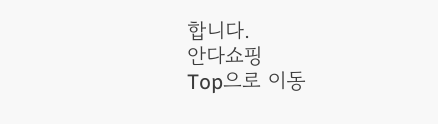합니다.
안다쇼핑
Top으로 이동